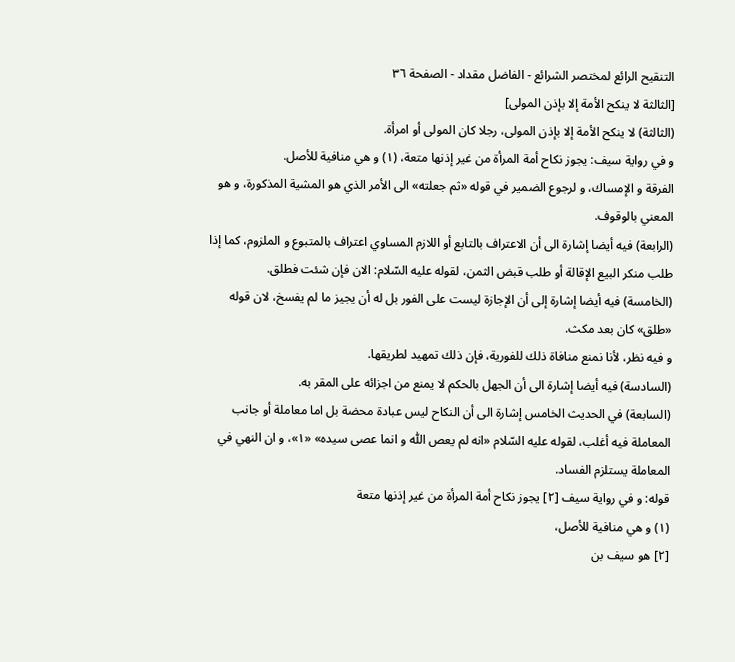التنقيح الرائع لمختصر الشرائع - الفاضل مقداد - الصفحة ٣٦
[الثالثة لا ينكح الأمة إلا بإذن المولى]
(الثالثة) لا ينكح الأمة إلا بإذن المولى، رجلا كان المولى أو امرأة.
و في رواية سيف: يجوز نكاح أمة المرأة من غير إذنها متعة، (١) و هي منافية للأصل.
الفرقة و الإمساك، و لرجوع الضمير في قوله «ثم جعلته» الى الأمر الذي هو المشية المذكورة، و هو المعني بالوقوف.
(الرابعة) فيه أيضا إشارة الى أن الاعتراف بالتابع أو اللازم المساوي اعتراف بالمتبوع و الملزوم، كما إذا طلب منكر البيع الإقالة أو طلب قبض الثمن، لقوله عليه السّلام: الان فإن شئت فطلق.
(الخامسة) فيه أيضا إشارة إلى أن الإجازة ليست على الفور بل له أن يجيز ما لم يفسخ، لان قوله «طلق» كان بعد مكث.
و فيه نظر، لأنا نمنع منافاة ذلك للفورية، فإن ذلك تمهيد لطريقها.
(السادسة) فيه أيضا إشارة الى أن الجهل بالحكم لا يمنع من اجزائه على المقر به.
(السابعة) في الحديث الخامس إشارة الى أن النكاح ليس عبادة محضة بل اما معاملة أو جانب المعاملة فيه أغلب، لقوله عليه السّلام «انه لم يعص اللّٰه و انما عصى سيده» «١»، و ان النهي في المعاملة يستلزم الفساد.
قوله: و في رواية سيف [٢] يجوز نكاح أمة المرأة من غير إذنها متعة
(١) و هي منافية للأصل،
[٢] هو سيف بن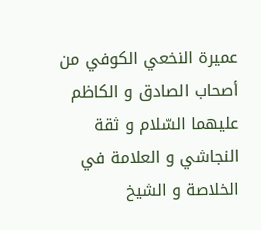عميرة النخعي الكوفي من أصحاب الصادق و الكاظم عليهما السّلام و ثقة النجاشي و العلامة في الخلاصة و الشيخ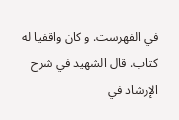في الفهرست. و كان واقفيا له كتاب. قال الشهيد في شرح الإرشاد في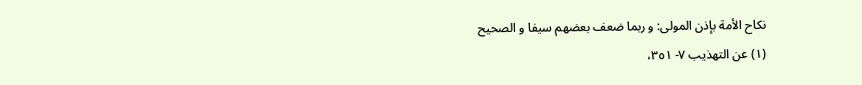نكاح الأمة بإذن المولى: و ربما ضعف بعضهم سيفا و الصحيح
(١) عن التهذيب ٧- ٣٥١،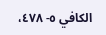الكافي ٥- ٤٧٨،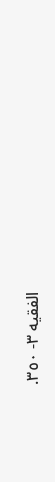الفقيه ٣- ٣٥٠.